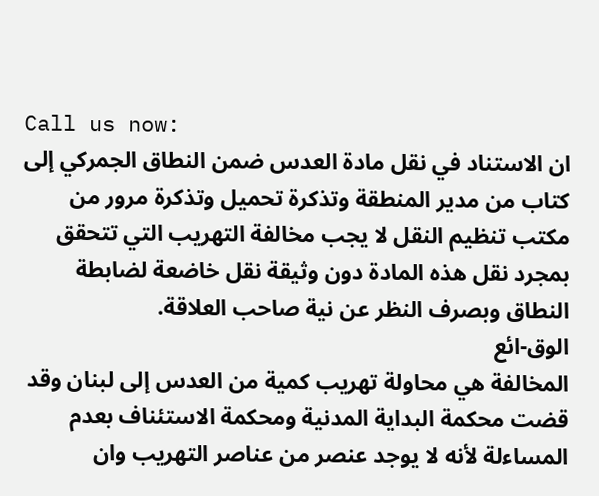Call us now:
ان الاستناد في نقل مادة العدس ضمن النطاق الجمركي إلى كتاب من مدير المنطقة وتذكرة تحميل وتذكرة مرور من مكتب تنظيم النقل لا يجب مخالفة التهريب التي تتحقق بمجرد نقل هذه المادة دون وثيقة نقل خاضعة لضابطة النطاق وبصرف النظر عن نية صاحب العلاقة.
الوق-ائع
المخالفة هي محاولة تهريب كمية من العدس إلى لبنان وقد قضت محكمة البداية المدنية ومحكمة الاستئناف بعدم المساءلة لأنه لا يوجد عنصر من عناصر التهريب وان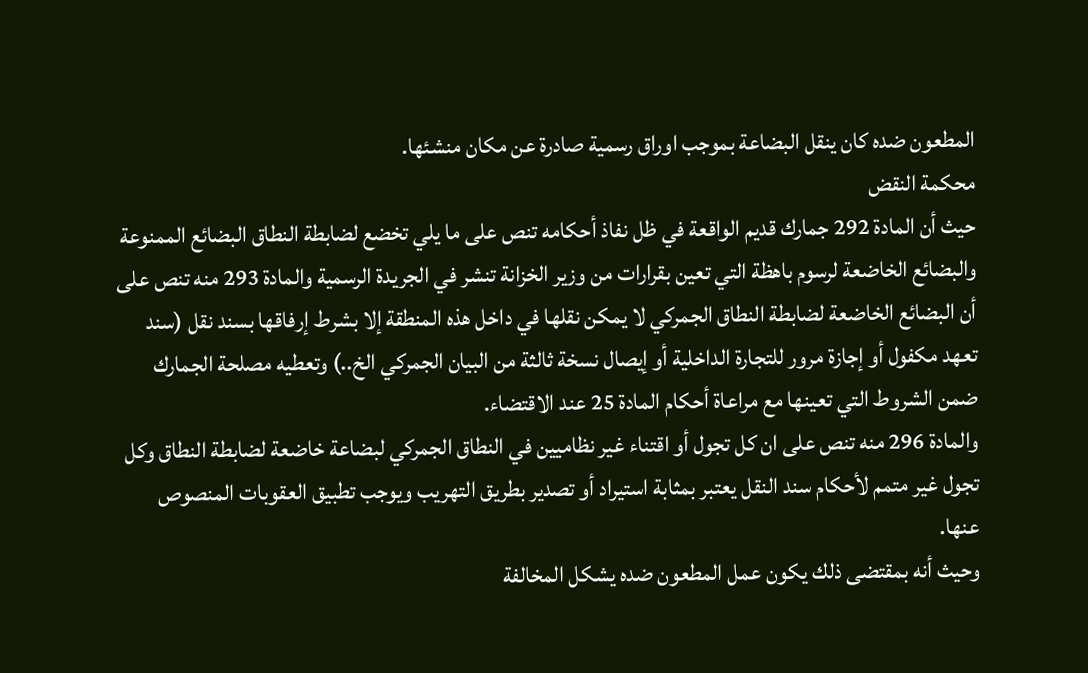المطعون ضده كان ينقل البضاعة بموجب اوراق رسمية صادرة عن مكان منشئها.
محكمة النقض
حيث أن المادة 292 جمارك قديم الواقعة في ظل نفاذ أحكامه تنص على ما يلي تخضع لضابطة النطاق البضائع الممنوعة والبضائع الخاضعة لرسوم باهظة التي تعين بقرارات من وزير الخزانة تنشر في الجريدة الرسمية والمادة 293 منه تنص على أن البضائع الخاضعة لضابطة النطاق الجمركي لا يمكن نقلها في داخل هذه المنطقة إلا بشرط إرفاقها بسند نقل (سند تعهد مكفول أو إجازة مرور للتجارة الداخلية أو إيصال نسخة ثالثة من البيان الجمركي الخ..) وتعطيه مصلحة الجمارك ضمن الشروط التي تعينها مع مراعاة أحكام المادة 25 عند الاقتضاء.
والمادة 296 منه تنص على ان كل تجول أو اقتناء غير نظاميين في النطاق الجمركي لبضاعة خاضعة لضابطة النطاق وكل تجول غير متمم لأحكام سند النقل يعتبر بمثابة استيراد أو تصدير بطريق التهريب ويوجب تطبيق العقوبات المنصوص عنها.
وحيث أنه بمقتضى ذلك يكون عمل المطعون ضده يشكل المخالفة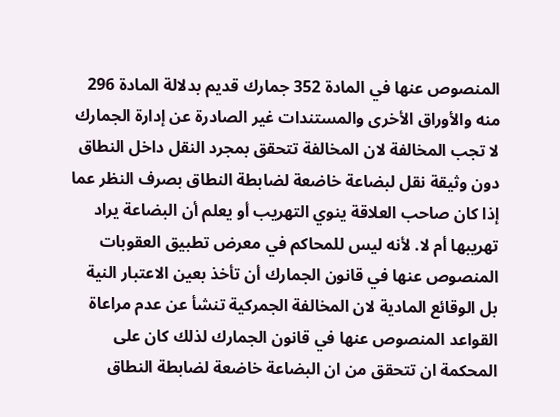المنصوص عنها في المادة 352 جمارك قديم بدلالة المادة 296 منه والأوراق الأخرى والمستندات غير الصادرة عن إدارة الجمارك لا تجب المخالفة لان المخالفة تتحقق بمجرد النقل داخل النطاق دون وثيقة نقل لبضاعة خاضعة لضابطة النطاق بصرف النظر عما إذا كان صاحب العلاقة ينوي التهريب أو يعلم أن البضاعة يراد تهريبها أم لا. لأنه ليس للمحاكم في معرض تطبيق العقوبات المنصوص عنها في قانون الجمارك أن تأخذ بعين الاعتبار النية بل الوقائع المادية لان المخالفة الجمركية تنشأ عن عدم مراعاة القواعد المنصوص عنها في قانون الجمارك لذلك كان على المحكمة ان تتحقق من ان البضاعة خاضعة لضابطة النطاق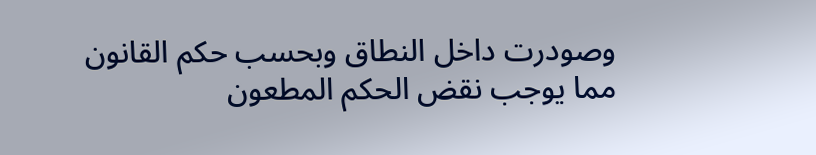وصودرت داخل النطاق وبحسب حكم القانون مما يوجب نقض الحكم المطعون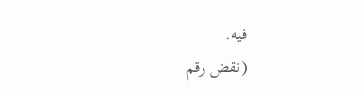فيه.
(نقض رقم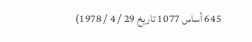645 أساس 1077 تاريخ 29 / 4 / 1978)